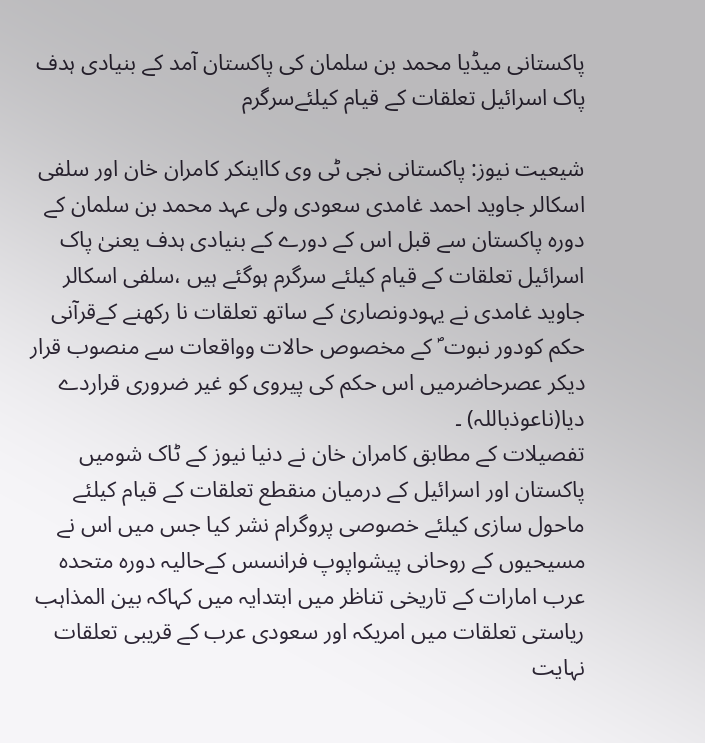پاکستانی میڈیا محمد بن سلمان کی پاکستان آمد کے بنیادی ہدف پاک اسرائیل تعلقات کے قیام کیلئےسرگرم

شیعیت نیوز: پاکستانی نجی ٹی وی کااینکر کامران خان اور سلفی اسکالر جاوید احمد غامدی سعودی ولی عہد محمد بن سلمان کے دورہ پاکستان سے قبل اس کے دورے کے بنیادی ہدف یعنیٰ پاک اسرائیل تعلقات کے قیام کیلئے سرگرم ہوگئے ہیں ،سلفی اسکالر جاوید غامدی نے یہودونصاریٰ کے ساتھ تعلقات نا رکھنے کےقرآنی حکم کودور نبوت ؐ کے مخصوص حالات وواقعات سے منصوب قرار دیکر عصرحاضرمیں اس حکم کی پیروی کو غیر ضروری قراردے دیا(ناعوذباللہ) ۔
تفصیلات کے مطابق کامران خان نے دنیا نیوز کے ٹاک شومیں پاکستان اور اسرائیل کے درمیان منقطع تعلقات کے قیام کیلئے ماحول سازی کیلئے خصوصی پروگرام نشر کیا جس میں اس نے مسیحیوں کے روحانی پیشواپوپ فرانسس کےحالیہ دورہ متحدہ عرب امارات کے تاریخی تناظر میں ابتدایہ میں کہاکہ بین المذاہب ریاستی تعلقات میں امریکہ اور سعودی عرب کے قریبی تعلقات نہایت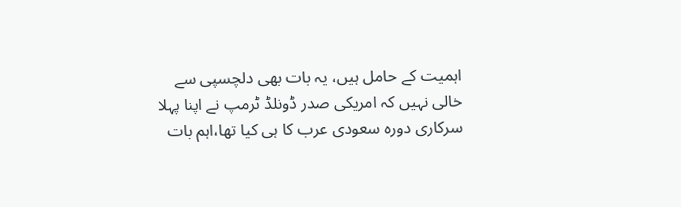اہمیت کے حامل ہیں، یہ بات بھی دلچسپی سے خالی نہیں کہ امریکی صدر ڈونلڈ ٹرمپ نے اپنا پہلا سرکاری دورہ سعودی عرب کا ہی کیا تھا،اہم بات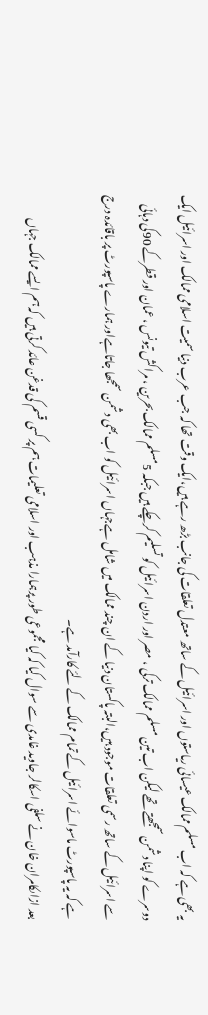یہ بھی ہے کہ اب مسلم ممالک عیسائی ریاستوں اور اسرائیل کے ساتھ معتدل تعلقات کی جانب بڑھ رہے ہیں،ایک وقت تھا کہ جب عرب دنیا سمیت اسلامی ممالک اور اسرائیل ایک دوسرے کو اپنا دشمن سمجھتے تھے لیکن اب تین مسلم ممالک ترکی ، مصر اور اردن اسرائیل کو تسلیم کرچکے ہیں جبکہ 5مسلم ممالک بحرین ، مراکش تیونس ، عمان اور قطرکے 90کی دہائی سے اسرائیل کے ساتھ رسمی تعلقات موجود ہیں،البتہ پاکستان دنیا کے ان چند ممالک میں شامل ہےجہاں اسرائیل کو اب بھی دشمن سمجھا جاتاہےاور ہمارے پاسپورٹ پر باقائدہ درج ہے کہ یہ پاسپورٹ ماسوائے اسرائیل کے تمام ممالک کے لئے کارآمد ہے۔
بعد ازاںکامران خان نے سلفی اسکالر جاوید غامدی سے سوال کیا کہ کیا مجموعی طور پرہمارا مذہب اور اسلامی تعلیمات ہم پر کسی قسم کی قدغن عائد کرتی ہیں کہ ہم ایسے ممالک جہاں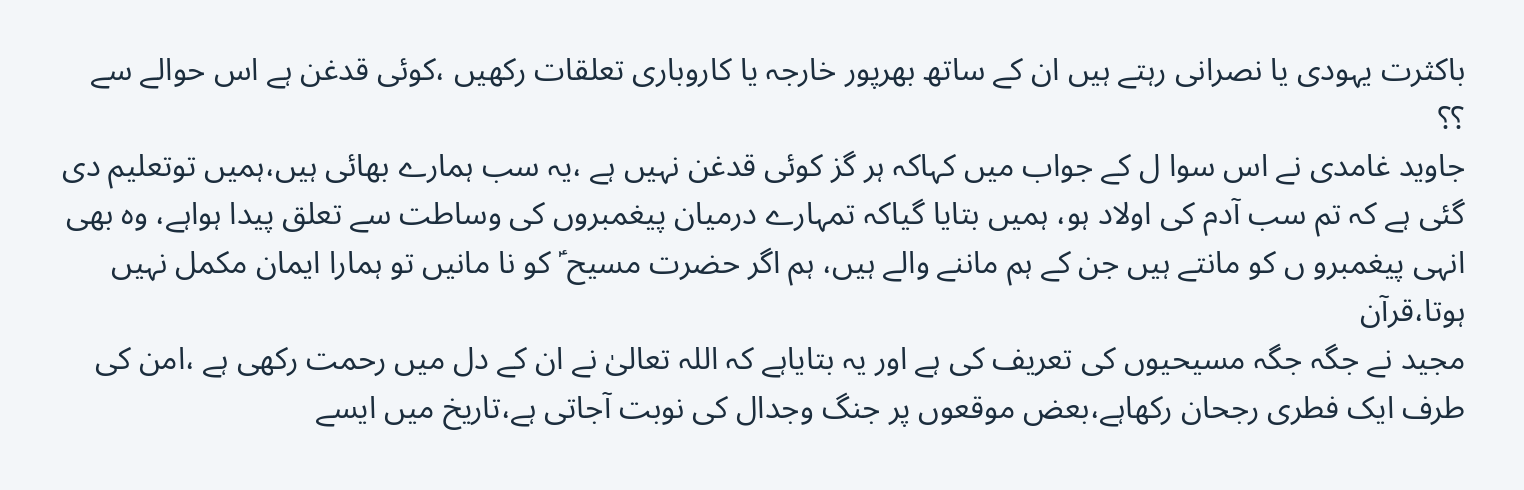باکثرت یہودی یا نصرانی رہتے ہیں ان کے ساتھ بھرپور خارجہ یا کاروباری تعلقات رکھیں ،کوئی قدغن ہے اس حوالے سے ؟؟
جاوید غامدی نے اس سوا ل کے جواب میں کہاکہ ہر گز کوئی قدغن نہیں ہے ،یہ سب ہمارے بھائی ہیں،ہمیں توتعلیم دی گئی ہے کہ تم سب آدم کی اولاد ہو، ہمیں بتایا گیاکہ تمہارے درمیان پیغمبروں کی وساطت سے تعلق پیدا ہواہے، وہ بھی انہی پیغمبرو ں کو مانتے ہیں جن کے ہم ماننے والے ہیں، ہم اگر حضرت مسیح ؑ کو نا مانیں تو ہمارا ایمان مکمل نہیں ہوتا،قرآن
مجید نے جگہ جگہ مسیحیوں کی تعریف کی ہے اور یہ بتایاہے کہ اللہ تعالیٰ نے ان کے دل میں رحمت رکھی ہے ،امن کی طرف ایک فطری رجحان رکھاہے،بعض موقعوں پر جنگ وجدال کی نوبت آجاتی ہے،تاریخ میں ایسے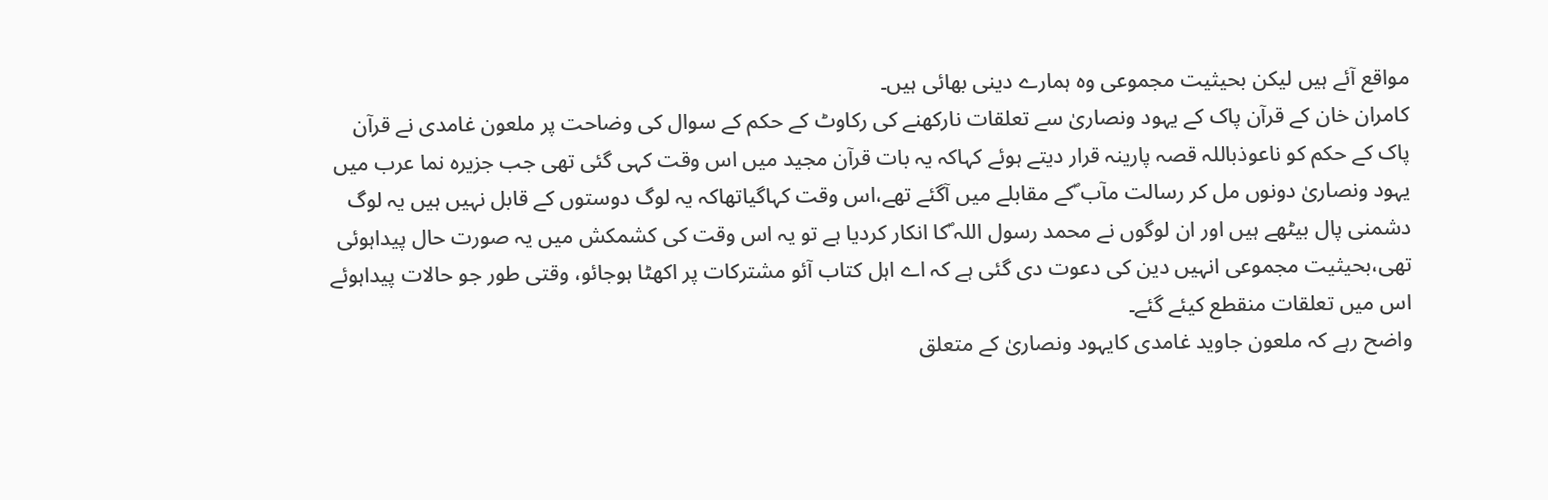مواقع آئے ہیں لیکن بحیثیت مجموعی وہ ہمارے دینی بھائی ہیں۔
کامران خان کے قرآن پاک کے یہود ونصاریٰ سے تعلقات نارکھنے کی رکاوٹ کے حکم کے سوال کی وضاحت پر ملعون غامدی نے قرآن پاک کے حکم کو ناعوذباللہ قصہ پارینہ قرار دیتے ہوئے کہاکہ یہ بات قرآن مجید میں اس وقت کہی گئی تھی جب جزیرہ نما عرب میں یہود ونصاریٰ دونوں مل کر رسالت مآب ؐکے مقابلے میں آگئے تھے،اس وقت کہاگیاتھاکہ یہ لوگ دوستوں کے قابل نہیں ہیں یہ لوگ دشمنی پال بیٹھے ہیں اور ان لوگوں نے محمد رسول اللہ ؐکا انکار کردیا ہے تو یہ اس وقت کی کشمکش میں یہ صورت حال پیداہوئی تھی،بحیثیت مجموعی انہیں دین کی دعوت دی گئی ہے کہ اے اہل کتاب آئو مشترکات پر اکھٹا ہوجائو، وقتی طور جو حالات پیداہوئے اس میں تعلقات منقطع کیئے گئے۔
واضح رہے کہ ملعون جاوید غامدی کایہود ونصاریٰ کے متعلق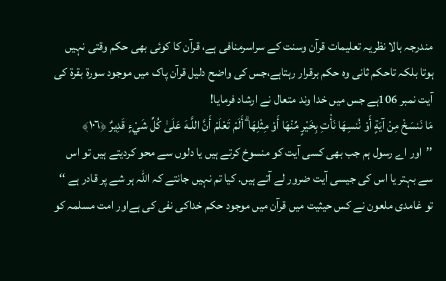مندرجہ بالا نظریہ تعلیمات قرآن وسنت کے سراسرمنافی ہے، قرآن کا کوئی بھی حکم وقتی نہیں ہوتا بلکہ تاحکم ثانی وہ حکم برقرار رہتاہے،جس کی واضح دلیل قرآن پاک میں موجود سورۃ بقرۃ کی آیت نمبر 106ہے جس میں خدا وند متعال نے ارشاد فرمایا!
مَا نَنسَخْ مِنْ آيَةٍ أَوْ نُنسِهَا نَأْتِ بِخَيْرٍ مِّنْهَا أَوْ مِثْلِهَا ۗ أَلَمْ تَعْلَمْ أَنَّ اللَّـهَ عَلَىٰ كُلِّ شَيْءٍ قَدِيرٌ ﴿١٠٦﴾
’’اور اے رسول ہم جب بھی کسی آیت کو منسوخ کرتے ہیں یا دلوں سے محو کردیتے ہیں تو اس سے بہتر یا اس کی جیسی آیت ضرور لے آتے ہیں. کیا تم نہیں جانتے کہ اللہ ہر شے پر قادر ہے ‘‘
تو غامدی ملعون نے کس حیثیت میں قرآن میں موجود حکم خداکی نفی کی ہےاور امت مسلمہ کو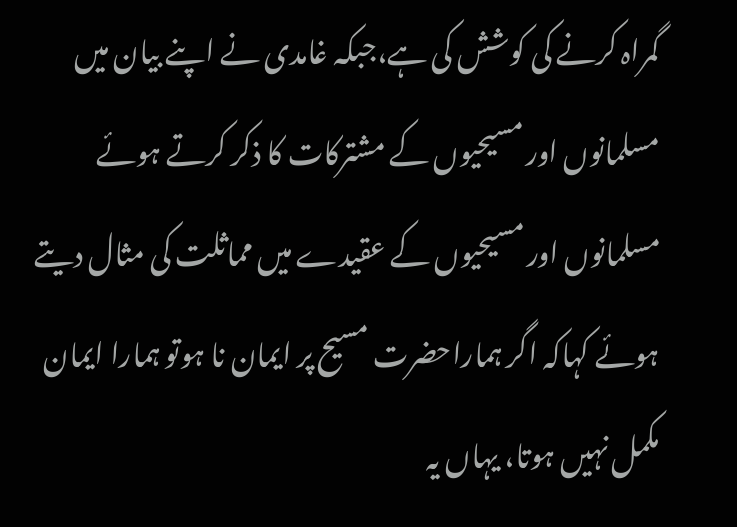گمراہ کرنے کی کوشش کی ہے،جبکہ غامدی نے اپنے بیان میں مسلمانوں اور مسیحیوں کے مشترکات کا ذکر کرتے ہوئے مسلمانوں اور مسیحیوں کے عقیدے میں مماثلت کی مثال دیتے ہوئے کہاکہ اگر ہماراحضرت مسیح پر ایمان نا ہوتو ہمارا ایمان مکمل نہیں ہوتا، یہاں یہ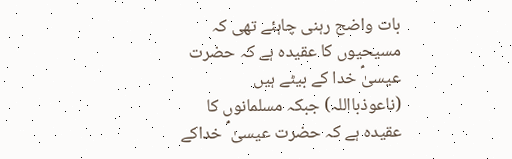بات واضح رہنی چاہئے تھی کہ مسیحیوں کا عقیدہ ہے کہ حضرت عیسیٰؑ خدا کے بیٹے ہیں (ناعوذبااللہ) جبکہ مسلمانوں کا عقیدہ ہے کہ حضرت عیسیٰ ؑ خداکے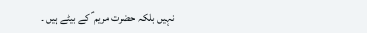نہیں بلکہ حضرت مریم ؑ کے بیٹے ہیں ۔